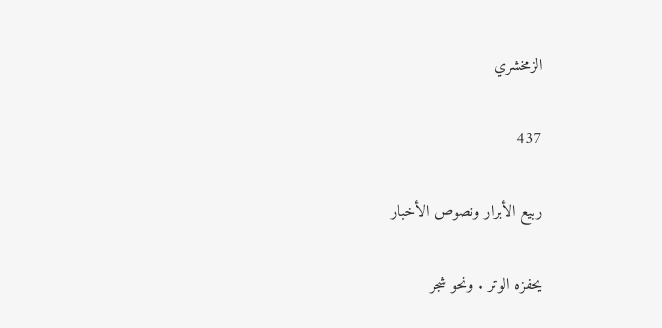الزمخشري

437

ربيع الأبرار ونصوص الأخبار

يحفزه الوتر . ونحو شجر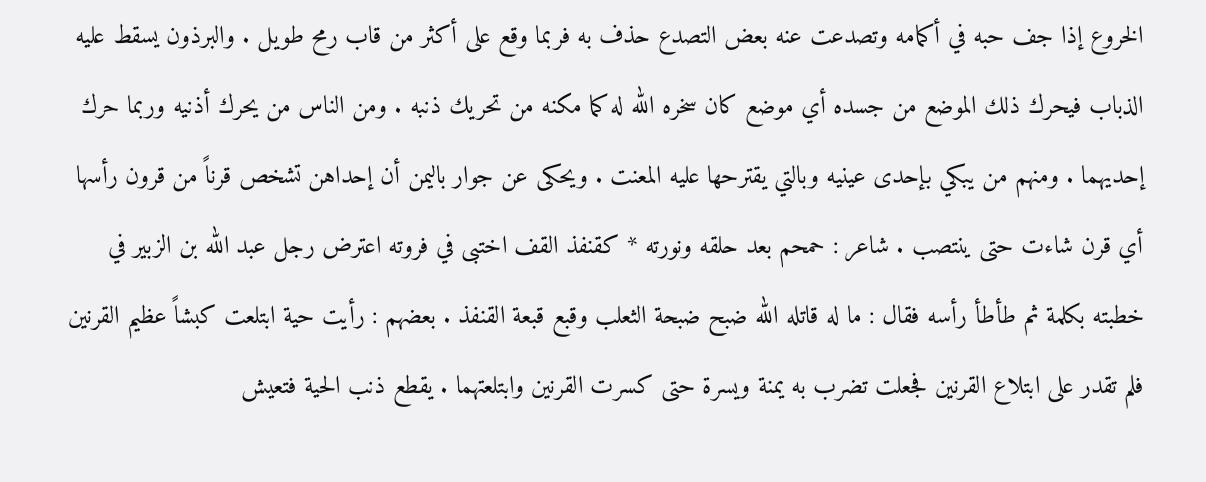الخروع إذا جف حبه في أكمامه وتصدعت عنه بعض التصدع حذف به فربما وقع على أكثر من قاب رمح طويل . والبرذون يسقط عليه الذباب فيحرك ذلك الموضع من جسده أي موضع كان سخره الله له كما مكنه من تحريك ذنبه . ومن الناس من يحرك أذنيه وربما حرك إحديهما . ومنهم من يبكي بإحدى عينيه وبالتي يقترحها عليه المعنت . ويحكى عن جوار باليمن أن إحداهن تشخص قرناً من قرون رأسها أي قرن شاءت حتى ينتصب . شاعر : حمحم بعد حلقه ونورته * كقنفذ القف اختبى في فروته اعترض رجل عبد الله بن الزبير في خطبته بكلمة ثم طأطأ رأسه فقال : ما له قاتله الله ضبح ضبحة الثعلب وقبع قبعة القنفذ . بعضهم : رأيت حية ابتلعت كبشاً عظيم القرنين فلم تقدر على ابتلاع القرنين فجعلت تضرب به يمنة ويسرة حتى كسرت القرنين وابتلعتهما . يقطع ذنب الحية فتعيش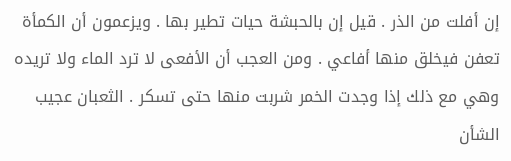إن أفلت من الذر . قيل إن بالحبشة حيات تطير بها . ويزعمون أن الكمأة تعفن فيخلق منها أفاعي . ومن العجب أن الأفعى لا ترد الماء ولا تريده وهي مع ذلك إذا وجدت الخمر شربت منها حتى تسكر . الثعبان عجيب الشأن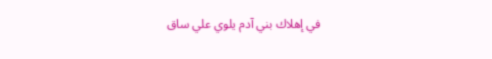في إهلاك بني آدم يلوي علي ساق